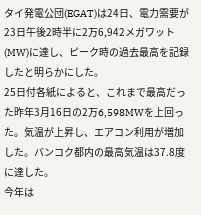タイ発電公団(EGAT)は24日、電力需要が23日午後2時半に2万6,942メガワット(MW)に達し、ピーク時の過去最高を記録したと明らかにした。
25日付各紙によると、これまで最高だった昨年3月16日の2万6,598MWを上回った。気温が上昇し、エアコン利用が増加した。バンコク都内の最高気温は37.8度に達した。
今年は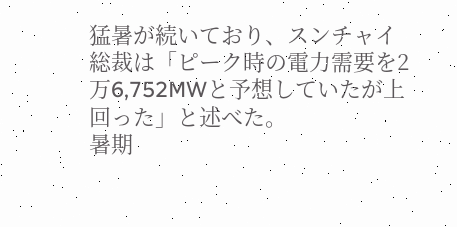猛暑が続いており、スンチャイ総裁は「ピーク時の電力需要を2万6,752MWと予想していたが上回った」と述べた。
暑期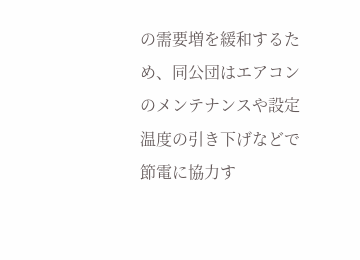の需要増を緩和するため、同公団はエアコンのメンテナンスや設定温度の引き下げなどで節電に協力す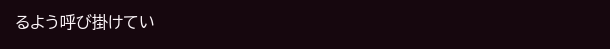るよう呼び掛けてい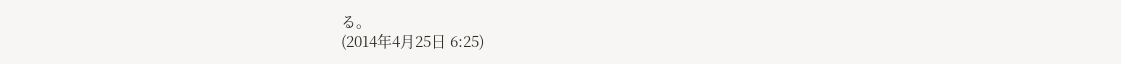る。
(2014年4月25日 6:25)